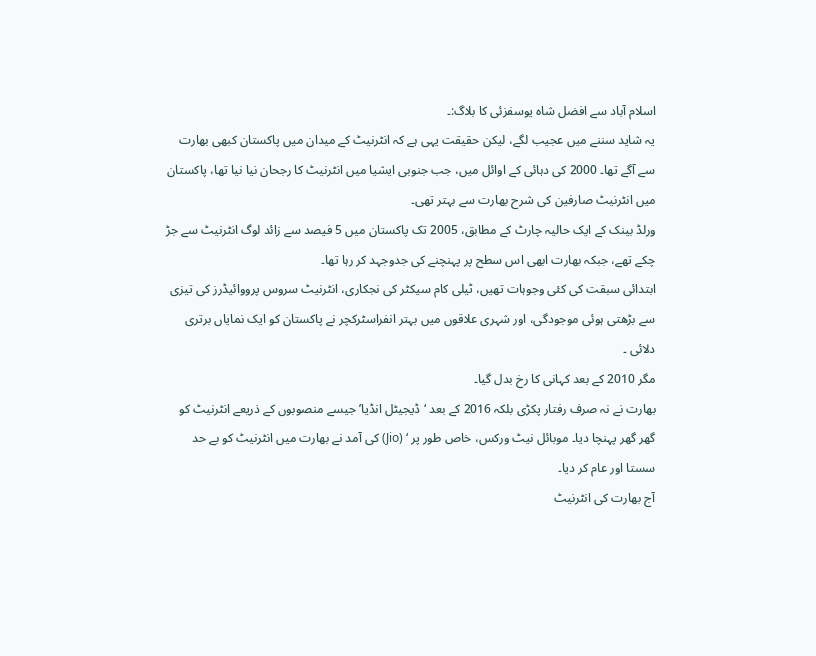اسلام آباد سے افضل شاہ یوسفزئی کا بلاگ:۔
یہ شاید سننے میں عجیب لگے، لیکن حقیقت یہی ہے کہ انٹرنیٹ کے میدان میں پاکستان کبھی بھارت سے آگے تھا۔ 2000 کی دہائی کے اوائل میں، جب جنوبی ایشیا میں انٹرنیٹ کا رجحان نیا نیا تھا، پاکستان میں انٹرنیٹ صارفین کی شرح بھارت سے بہتر تھی۔
ورلڈ بینک کے ایک حالیہ چارٹ کے مطابق، 2005 تک پاکستان میں 5 فیصد سے زائد لوگ انٹرنیٹ سے جڑ چکے تھے، جبکہ بھارت ابھی اس سطح پر پہنچنے کی جدوجہد کر رہا تھا۔
ابتدائی سبقت کی کئی وجوہات تھیں، ٹیلی کام سیکٹر کی نجکاری، انٹرنیٹ سروس پرووائیڈرز کی تیزی سے بڑھتی ہوئی موجودگی، اور شہری علاقوں میں بہتر انفراسٹرکچر نے پاکستان کو ایک نمایاں برتری دلائی ۔
مگر 2010 کے بعد کہانی کا رخ بدل گیا۔
بھارت نے نہ صرف رفتار پکڑی بلکہ 2016 کے بعد ‘ڈیجیٹل انڈیا’ جیسے منصوبوں کے ذریعے انٹرنیٹ کو گھر گھر پہنچا دیا۔ موبائل نیٹ ورکس، خاص طور پر ‘ (Jio) کی آمد نے بھارت میں انٹرنیٹ کو بے حد سستا اور عام کر دیا۔
آج بھارت کی انٹرنیٹ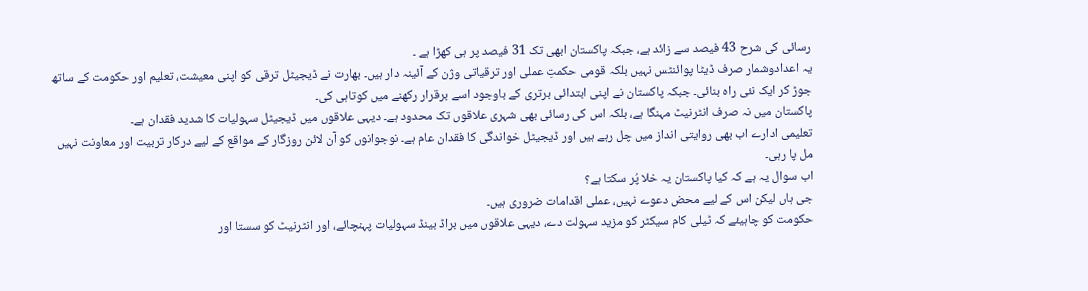رسائی کی شرح 43 فیصد سے زائد ہے، جبکہ پاکستان ابھی تک 31 فیصد پر ہی کھڑا ہے ۔
یہ اعدادوشمار صرف ڈیٹا پوائنٹس نہیں بلکہ قومی حکمتِ عملی اور ترقیاتی وژن کے آئینہ دار ہیں۔ بھارت نے ڈیجیٹل ترقی کو اپنی معیشت، تعلیم اور حکومت کے ساتھ جوڑ کر ایک نئی راہ بنائی۔ جبکہ پاکستان نے اپنی ابتدائی برتری کے باوجود اسے برقرار رکھنے میں کوتاہی کی۔
پاکستان میں نہ صرف انٹرنیٹ مہنگا ہے، بلکہ اس کی رسائی بھی شہری علاقوں تک محدود ہے۔ دیہی علاقوں میں ڈیجیٹل سہولیات کا شدید فقدان ہے۔
تعلیمی ادارے اب بھی روایتی انداز میں چل رہے ہیں اور ڈیجیٹل خواندگی کا فقدان عام ہے۔ نوجوانوں کو آن لائن روزگار کے مواقع کے لیے درکار تربیت اور معاونت نہیں مل پا رہی۔
اب سوال یہ ہے کہ کیا پاکستان یہ خلا پُر سکتا ہے؟
جی ہاں لیکن اس کے لیے محض دعوے نہیں، عملی اقدامات ضروری ہیں۔
حکومت کو چاہیئے کہ ٹیلی کام سیکٹر کو مزید سہولت دے، دیہی علاقوں میں براڈ بینڈ سہولیات پہنچائے، اور انٹرنیٹ کو سستا اور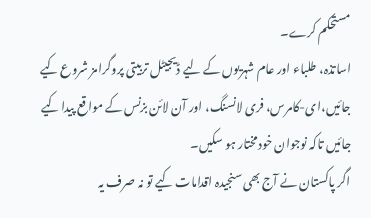مستحکم کرے۔
اساتذہ، طلباء اور عام شہریوں کے لیے ڈیجیٹل تربیتی پروگرامز شروع کیے جائیں،ای-کامرس، فری لانسنگ، اور آن لائن بزنس کے مواقع پیدا کیے جائیں تاکہ نوجوان خودمختار ہو سکیں۔
اگر پاکستان نے آج بھی سنجیدہ اقدامات کیے تو نہ صرف یہ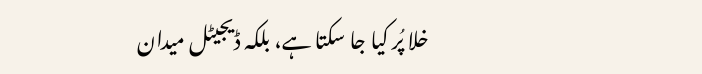خلا پُر کیا جا سکتا ہے، بلکہ ڈیجیٹل میدان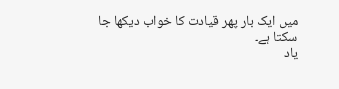میں ایک بار پھر قیادت کا خواب دیکھا جا سکتا ہے۔
یاد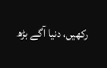رکھیں، دنیا آگے بڑھ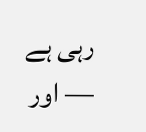رہی ہے — اور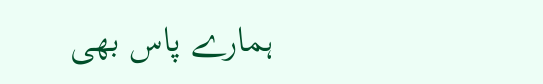ہمارے پاس بھی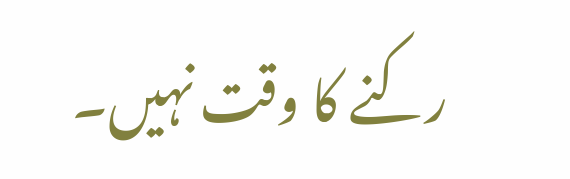رکنے کا وقت نہیں۔